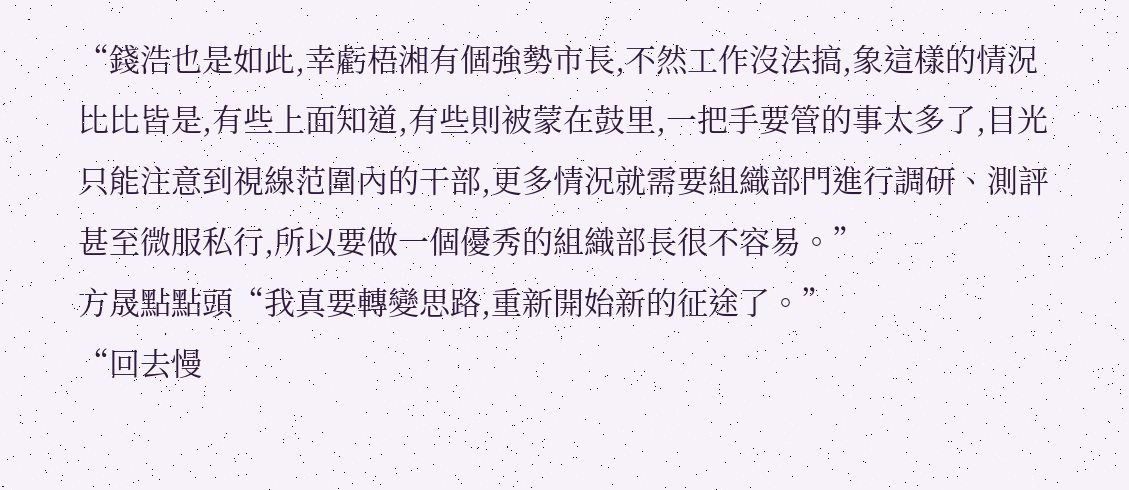“錢浩也是如此,幸虧梧湘有個強勢市長,不然工作沒法搞,象這樣的情況比比皆是,有些上面知道,有些則被蒙在鼓里,一把手要管的事太多了,目光只能注意到視線范圍內的干部,更多情況就需要組織部門進行調研、測評甚至微服私行,所以要做一個優秀的組織部長很不容易。”
方晟點點頭“我真要轉變思路,重新開始新的征途了。”
“回去慢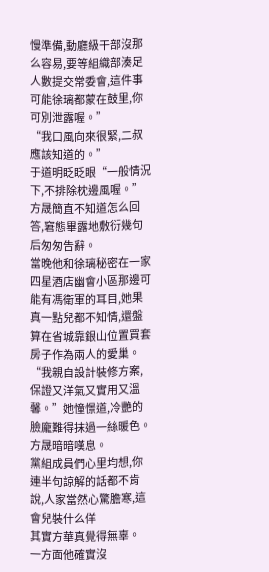慢準備,動廳級干部沒那么容易,要等組織部湊足人數提交常委會,這件事可能徐璃都蒙在鼓里,你可別泄露喔。”
“我口風向來很緊,二叔應該知道的。”
于道明眨眨眼“一般情況下,不排除枕邊風喔。”
方晟簡直不知道怎么回答,窘態畢露地敷衍幾句后匆匆告辭。
當晚他和徐璃秘密在一家四星酒店幽會小區那邊可能有馮衛軍的耳目,她果真一點兒都不知情,還盤算在省城靠銀山位置買套房子作為兩人的愛巢。
“我親自設計裝修方案,保證又洋氣又實用又溫馨。”她憧憬道,冷艷的臉龐難得抹過一絲暖色。
方晟暗暗嘆息。
黨組成員們心里均想,你連半句諒解的話都不肯說,人家當然心驚膽寒,這會兒裝什么佯
其實方華真覺得無辜。
一方面他確實沒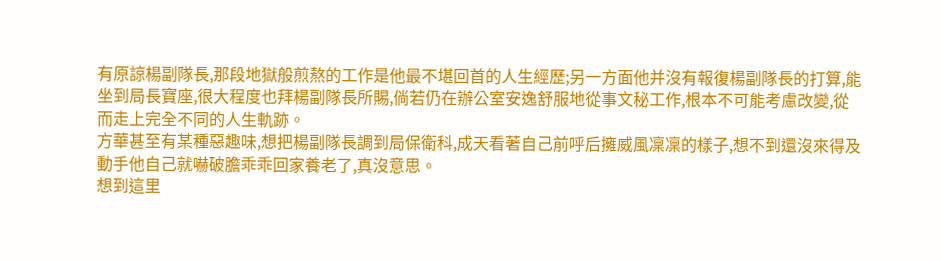有原諒楊副隊長,那段地獄般煎熬的工作是他最不堪回首的人生經歷;另一方面他并沒有報復楊副隊長的打算,能坐到局長寶座,很大程度也拜楊副隊長所賜,倘若仍在辦公室安逸舒服地從事文秘工作,根本不可能考慮改變,從而走上完全不同的人生軌跡。
方華甚至有某種惡趣味,想把楊副隊長調到局保衛科,成天看著自己前呼后擁威風凜凜的樣子,想不到還沒來得及動手他自己就嚇破膽乖乖回家養老了,真沒意思。
想到這里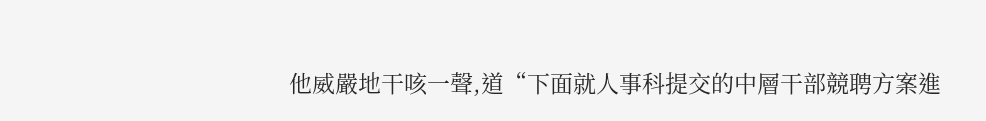他威嚴地干咳一聲,道“下面就人事科提交的中層干部競聘方案進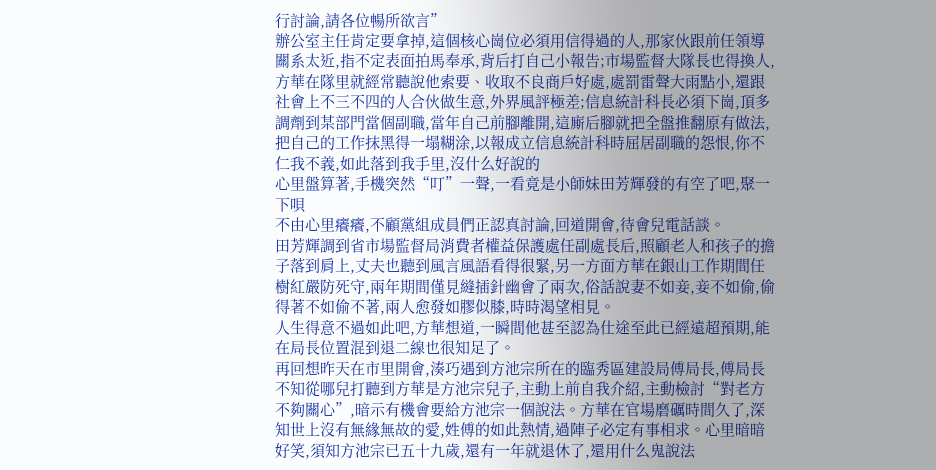行討論,請各位暢所欲言”
辦公室主任肯定要拿掉,這個核心崗位必須用信得過的人,那家伙跟前任領導關系太近,指不定表面拍馬奉承,背后打自己小報告;市場監督大隊長也得換人,方華在隊里就經常聽說他索要、收取不良商戶好處,處罰雷聲大雨點小,還跟社會上不三不四的人合伙做生意,外界風評極差;信息統計科長必須下崗,頂多調劑到某部門當個副職,當年自己前腳離開,這廝后腳就把全盤推翻原有做法,把自己的工作抹黑得一塌糊涂,以報成立信息統計科時屈居副職的怨恨,你不仁我不義,如此落到我手里,沒什么好說的
心里盤算著,手機突然“叮”一聲,一看竟是小師妹田芳輝發的有空了吧,聚一下唄
不由心里癢癢,不顧黨組成員們正認真討論,回道開會,待會兒電話談。
田芳輝調到省市場監督局消費者權益保護處任副處長后,照顧老人和孩子的擔子落到肩上,丈夫也聽到風言風語看得很緊,另一方面方華在銀山工作期間任樹紅嚴防死守,兩年期間僅見縫插針幽會了兩次,俗話說妻不如妾,妾不如偷,偷得著不如偷不著,兩人愈發如膠似膝,時時渴望相見。
人生得意不過如此吧,方華想道,一瞬間他甚至認為仕途至此已經遠超預期,能在局長位置混到退二線也很知足了。
再回想昨天在市里開會,湊巧遇到方池宗所在的臨秀區建設局傅局長,傅局長不知從哪兒打聽到方華是方池宗兒子,主動上前自我介紹,主動檢討“對老方不夠關心”,暗示有機會要給方池宗一個說法。方華在官場磨礪時間久了,深知世上沒有無緣無故的愛,姓傅的如此熱情,過陣子必定有事相求。心里暗暗好笑,須知方池宗已五十九歲,還有一年就退休了,還用什么鬼說法